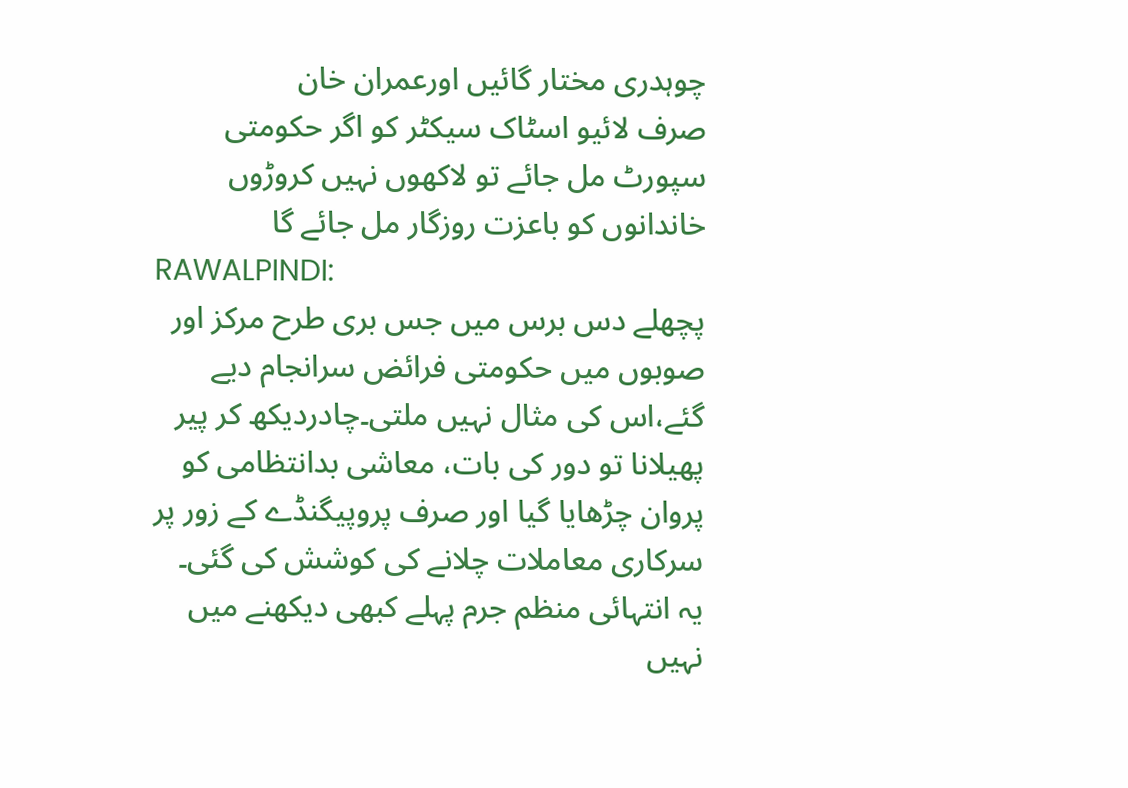چوہدری مختار گائیں اورعمران خان
صرف لائیو اسٹاک سیکٹر کو اگر حکومتی سپورٹ مل جائے تو لاکھوں نہیں کروڑوں خاندانوں کو باعزت روزگار مل جائے گا
RAWALPINDI:
پچھلے دس برس میں جس بری طرح مرکز اور صوبوں میں حکومتی فرائض سرانجام دیے گئے،اس کی مثال نہیں ملتی۔چادردیکھ کر پیر پھیلانا تو دور کی بات، معاشی بدانتظامی کو پروان چڑھایا گیا اور صرف پروپیگنڈے کے زور پر سرکاری معاملات چلانے کی کوشش کی گئی۔
یہ انتہائی منظم جرم پہلے کبھی دیکھنے میں نہیں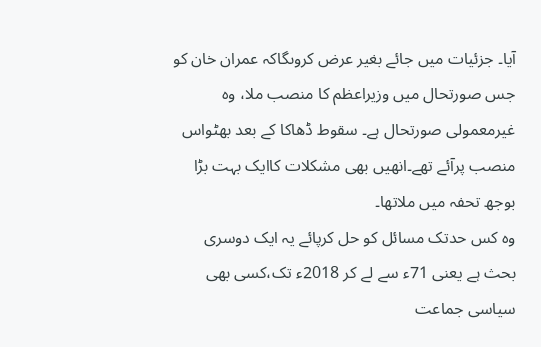آیا۔ جزئیات میں جائے بغیر عرض کروںگاکہ عمران خان کو جس صورتحال میں وزیراعظم کا منصب ملا، وہ غیرمعمولی صورتحال ہے۔ سقوط ڈھاکا کے بعد بھٹواس منصب پرآئے تھے۔انھیں بھی مشکلات کاایک بہت بڑا بوجھ تحفہ میں ملاتھا۔
وہ کس حدتک مسائل کو حل کرپائے یہ ایک دوسری بحث ہے یعنی 71ء سے لے کر 2018ء تک،کسی بھی سیاسی جماعت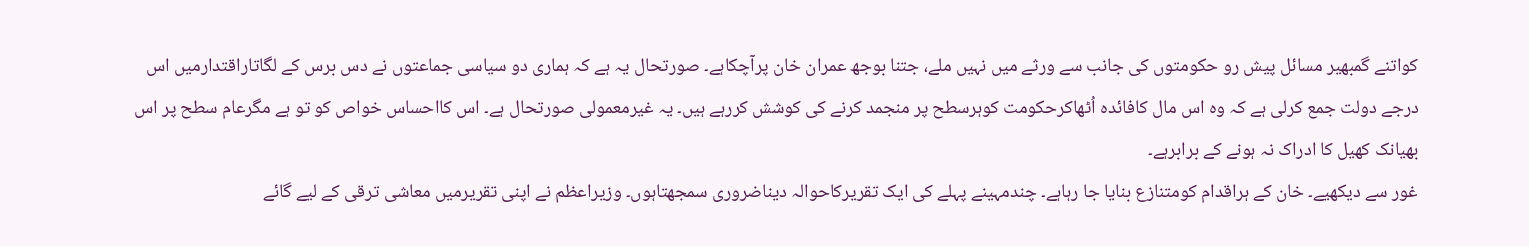کواتنے گمبھیر مسائل پیش رو حکومتوں کی جانب سے ورثے میں نہیں ملے، جتنا بوجھ عمران خان پرآچکاہے۔ صورتحال یہ ہے کہ ہماری دو سیاسی جماعتوں نے دس برس کے لگاتاراقتدارمیں اس درجے دولت جمع کرلی ہے کہ وہ اس مال کافائدہ اُٹھاکرحکومت کوہرسطح پر منجمد کرنے کی کوشش کررہے ہیں۔ یہ غیرمعمولی صورتحال ہے۔ اس کااحساس خواص کو تو ہے مگرعام سطح پر اس بھیانک کھیل کا ادراک نہ ہونے کے برابرہے۔
غور سے دیکھیے۔ خان کے ہراقدام کومتنازع بنایا جا رہاہے۔ چندمہینے پہلے کی ایک تقریرکاحوالہ دیناضروری سمجھتاہوں۔ وزیراعظم نے اپنی تقریرمیں معاشی ترقی کے لیے گائے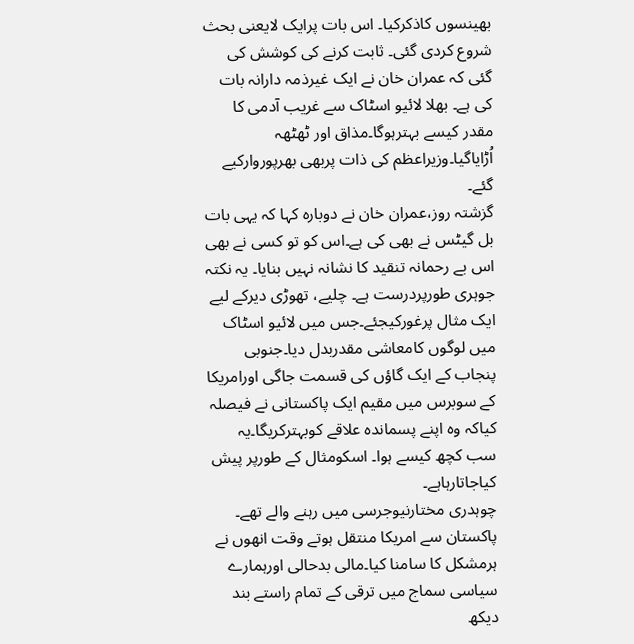بھینسوں کاذکرکیا۔ اس بات پرایک لایعنی بحث شروع کردی گئی۔ ثابت کرنے کی کوشش کی گئی کہ عمران خان نے ایک غیرذمہ دارانہ بات کی ہے۔ بھلا لائیو اسٹاک سے غریب آدمی کا مقدر کیسے بہترہوگا۔مذاق اور ٹھٹھہ اُڑایاگیا۔وزیراعظم کی ذات پربھی بھرپوروارکیے گئے۔
گزشتہ روز،عمران خان نے دوبارہ کہا کہ یہی بات بل گیٹس نے بھی کی ہے۔اس کو تو کسی نے بھی اس بے رحمانہ تنقید کا نشانہ نہیں بنایا۔ یہ نکتہ جوہری طورپردرست ہے۔ چلیے، تھوڑی دیرکے لیے ایک مثال پرغورکیجئے۔جس میں لائیو اسٹاک میں لوگوں کامعاشی مقدربدل دیا۔جنوبی پنجاب کے ایک گاؤں کی قسمت جاگی اورامریکا کے سوبرس میں مقیم ایک پاکستانی نے فیصلہ کیاکہ وہ اپنے پسماندہ علاقے کوبہترکریگا۔یہ سب کچھ کیسے ہوا۔ اسکومثال کے طورپر پیش کیاجاتارہاہے۔
چوہدری مختارنیوجرسی میں رہنے والے تھے۔ پاکستان سے امریکا منتقل ہوتے وقت انھوں نے ہرمشکل کا سامنا کیا۔مالی بدحالی اورہمارے سیاسی سماج میں ترقی کے تمام راستے بند دیکھ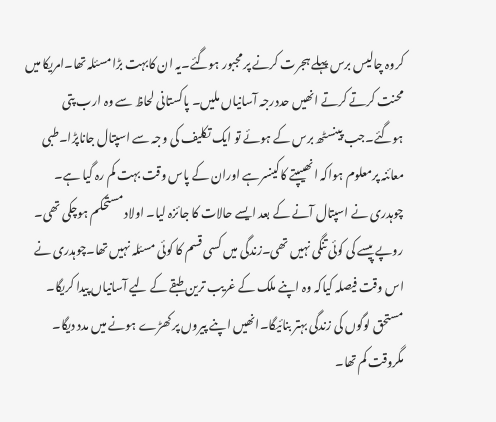کروہ چالیس برس پہلے ہجرت کرنے پر مجبور ہوگئے۔یہ ان کابہت بڑامسئلہ تھا۔امریکا میں محنت کرتے کرتے انھیں حددرجہ آسانیاں ملیں۔ پاکستانی لحاظ سے وہ ارب پتی ہوگئے۔جب پینسٹھ برس کے ہوئے تو ایک تکلیف کی وجہ سے اسپتال جاناپڑا۔طبی معائنہ پرمعلوم ہواکہ انھیںپتے کاکینسرہے اوران کے پاس وقت بہت کم رہ گیا ہے۔
چوہدری نے اسپتال آنے کے بعد ایسے حالات کا جائزہ لیا۔ اولاد مستحکم ہوچکی تھی۔ روپے پیسے کی کوئی تنگی نہیں تھی۔زندگی میں کسی قسم کا کوئی مسئلہ نہیں تھا۔چوہدری نے اس وقت فیصلہ کیاکہ وہ اپنے ملک کے غریب ترین طبقے کے لیے آسانیاں پیدا کریگا۔ مستحق لوگوں کی زندگی بہتر بنائیگا۔انھیں اپنے پیروں پر کھڑے ہونے میں مدد دیگا۔ مگروقت کم تھا۔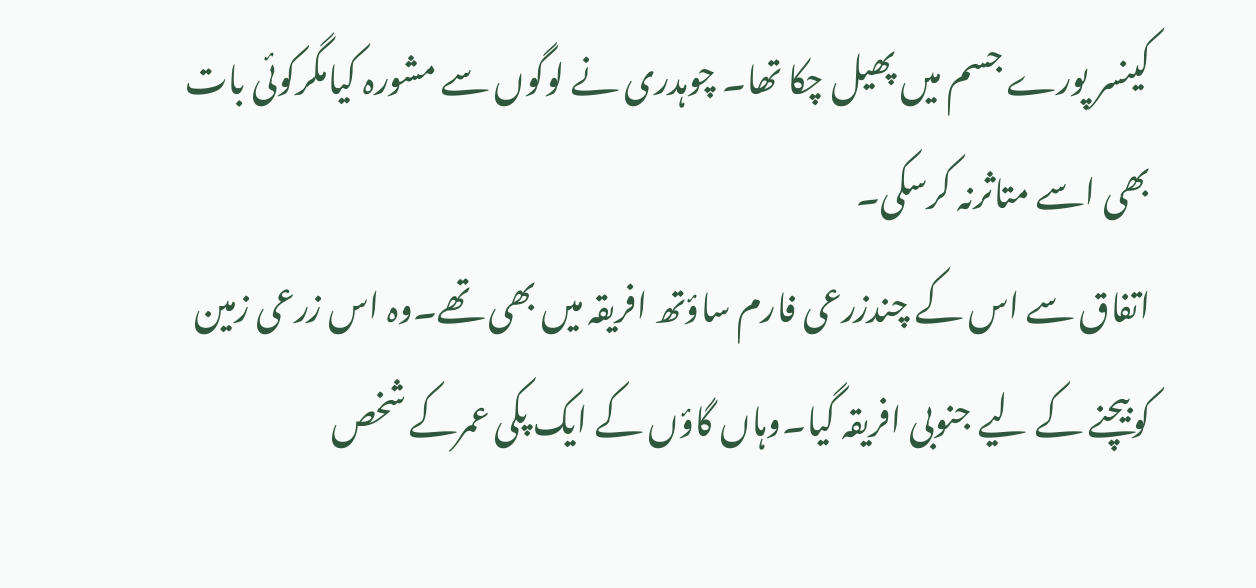کینسر پورے جسم میں پھیل چکا تھا۔ چوہدری نے لوگوں سے مشورہ کیامگرکوئی بات بھی اسے متاثرنہ کرسکی۔
اتفاق سے اس کے چندزرعی فارم ساؤتھ افریقہ میں بھی تھے۔وہ اس زرعی زمین کوبیچنے کے لیے جنوبی افریقہ گیا۔وہاں گاؤں کے ایک پکی عمرکے شخص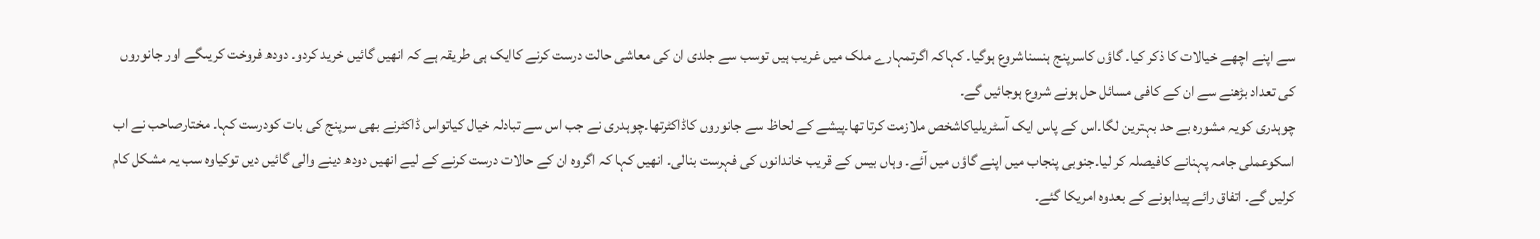سے اپنے اچھے خیالات کا ذکر کیا۔ گاؤں کاسرپنج ہنسناشروع ہوگیا۔ کہاکہ اگرتمہارے ملک میں غریب ہیں توسب سے جلدی ان کی معاشی حالت درست کرنے کاایک ہی طریقہ ہے کہ انھیں گائیں خرید کردو۔ دودھ فروخت کریںگے اور جانوروں کی تعداد بڑھنے سے ان کے کافی مسائل حل ہونے شروع ہوجائیں گے۔
چوہدری کویہ مشورہ بے حد بہترین لگا۔اس کے پاس ایک آسٹریلیاکاشخص ملازمت کرتا تھا۔پیشے کے لحاظ سے جانوروں کاڈاکٹرتھا۔چوہدری نے جب اس سے تبادلہ خیال کیاتواس ڈاکٹرنے بھی سرپنج کی بات کودرست کہا۔ مختارصاحب نے اب اسکوعملی جامہ پہنانے کافیصلہ کر لیا۔جنوبی پنجاب میں اپنے گاؤں میں آئے۔ وہاں بیس کے قریب خاندانوں کی فہرست بنالی۔ انھیں کہا کہ اگروہ ان کے حالات درست کرنے کے لیے انھیں دودھ دینے والی گائیں دیں توکیاوہ سب یہ مشکل کام کرلیں گے۔ اتفاق رائے پیداہونے کے بعدوہ امریکا گئے۔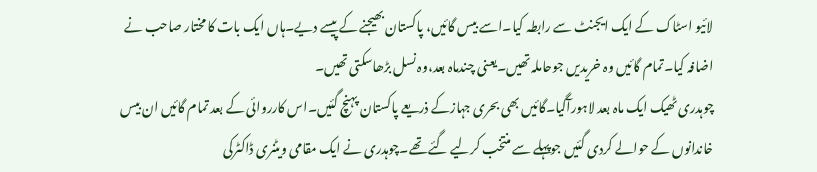لائیو اسٹاک کے ایک ایجنٹ سے رابطہ کیا۔اسے بیس گائیں، پاکستان بھیجنے کے پیسے دیے۔ہاں ایک بات کا مختار صاحب نے اضافہ کیا۔تمام گائیں وہ خریدیں جوحاملہ تھیں۔یعنی چندماہ بعد،وہ نسل بڑھاسکتی تھیں۔
چوہدری ٹھیک ایک ماہ بعد لاہورآگیا۔گائیں بھی بحری جہازکے ذریعے پاکستان پہنچ گئیں۔اس کارروائی کے بعد تمام گائیں ان بیس خاندانوں کے حوالے کردی گئیں جوپہلے سے منتخب کرلیے گئے تھے۔چوہدری نے ایک مقامی ویٹنری ڈاکٹرکی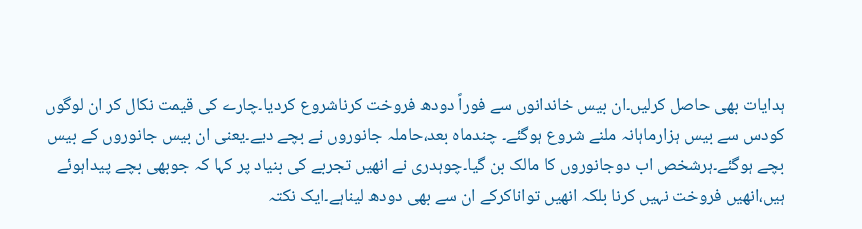ہدایات بھی حاصل کرلیں۔ان بیس خاندانوں سے فوراً دودھ فروخت کرناشروع کردیا۔چارے کی قیمت نکال کر ان لوگوں کودس سے بیس ہزارماہانہ ملنے شروع ہوگئے۔ چندماہ بعد،حاملہ جانوروں نے بچے دیے۔یعنی ان بیس جانوروں کے بیس بچے ہوگئے۔ہرشخص اب دوجانوروں کا مالک بن گیا۔چوہدری نے انھیں تجربے کی بنیاد پر کہا کہ جوبھی بچے پیداہوئے ہیں،انھیں فروخت نہیں کرنا بلکہ انھیں تواناکرکے ان سے بھی دودھ لیناہے۔ایک نکتہ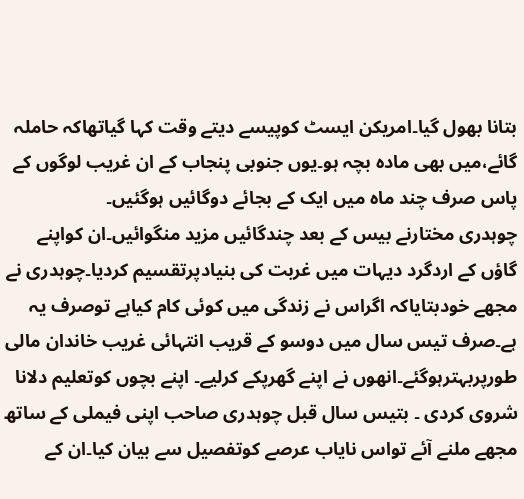بتانا بھول گیا۔امریکن ایسٹ کوپیسے دیتے وقت کہا گیاتھاکہ حاملہ گائے،میں بھی مادہ بچہ ہو۔یوں جنوبی پنجاب کے ان غریب لوگوں کے پاس صرف چند ماہ میں ایک کے بجائے دوگائیں ہوگئیں۔
چوہدری مختارنے بیس کے بعد چندگائیں مزید منگوائیں۔ان کواپنے گاؤں کے اردگرد دیہات میں غربت کی بنیادپرتقسیم کردیا۔چوہدری نے مجھے خودبتایاکہ اگراس نے زندگی میں کوئی کام کیاہے توصرف یہ ہے۔صرف تیس سال میں دوسو کے قریب انتہائی غریب خاندان مالی طورپربہترہوگئے۔انھوں نے اپنے گھرپکے کرلیے۔ اپنے بچوں کوتعلیم دلانا شروی کردی ۔ بتیس سال قبل چوہدری صاحب اپنی فیملی کے ساتھ مجھے ملنے آئے تواس نایاب عرصے کوتفصیل سے بیان کیا۔ان کے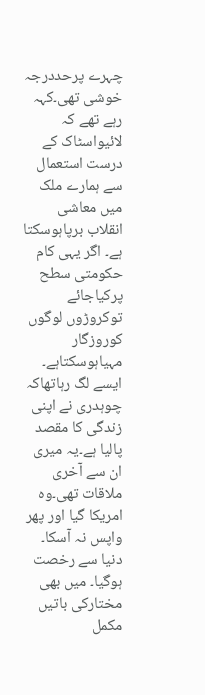چہرے پرحددرجہ خوشی تھی۔کہہ رہے تھے کہ لائیواسٹاک کے درست استعمال سے ہمارے ملک میں معاشی انقلاب برپاہوسکتا ہے۔ اگر یہی کام حکومتی سطح پرکیاجائے توکروڑوں لوگوں کوروزگار مہیاہوسکتاہے۔
ایسے لگ رہاتھاکہ چوہدری نے اپنی زندگی کا مقصد پالیا ہے۔یہ میری ان سے آخری ملاقات تھی۔وہ امریکا گیا اور پھر واپس نہ آسکا۔ دنیا سے رخصت ہوگیا۔ میں بھی مختارکی باتیں مکمل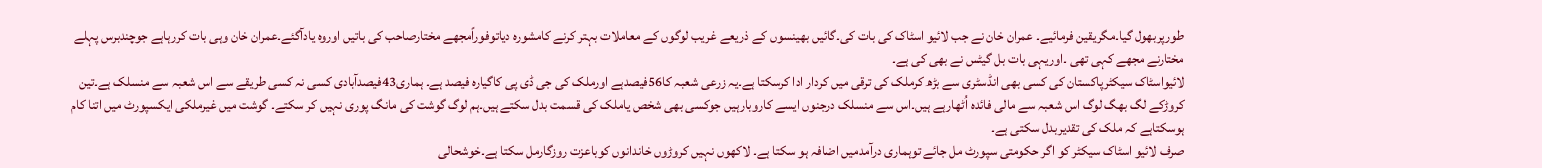طورپربھول گیا۔مگریقین فرمائیے۔ عمران خان نے جب لائیو اسٹاک کی بات کی۔گائیں بھینسوں کے ذریعے غریب لوگوں کے معاملات بہتر کرنے کامشورہ دیاتوفوراًمجھے مختارصاحب کی باتیں اوروہ یادآگئے۔عمران خان وہی بات کررہاہے جوچندبرس پہلے مختارنے مجھے کہی تھی ۔اوریہی بات بل گیٹس نے بھی کی ہے۔
لائیواسٹاک سیکٹرپاکستان کی کسی بھی انڈسٹری سے بڑھ کرملک کی ترقی میں کردار ادا کرسکتا ہے۔یہ زرعی شعبہ کا56فیصدہے اورملک کی جی ڈی پی کاگیارہ فیصد ہے۔ ہماری43فیصدآبادی کسی نہ کسی طریقے سے اس شعبہ سے منسلک ہے۔تین کروڑکے لگ بھگ لوگ اس شعبہ سے مالی فائدہ اُٹھارہے ہیں۔اس سے منسلک درجنوں ایسے کاروبارہیں جوکسی بھی شخص یاملک کی قسمت بدل سکتے ہیں۔ہم لوگ گوشت کی مانگ پوری نہیں کر سکتے۔ گوشت میں غیرملکی ایکسپورٹ میں اتنا کام ہوسکتاہے کہ ملک کی تقدیربدل سکتی ہے۔
صرف لائیو اسٹاک سیکٹر کو اگر حکومتی سپورٹ مل جائے توہماری درآمدمیں اضافہ ہو سکتا ہے۔ لاکھوں نہیں کروڑوں خاندانوں کوباعزت روزگارمل سکتا ہے۔خوشحالی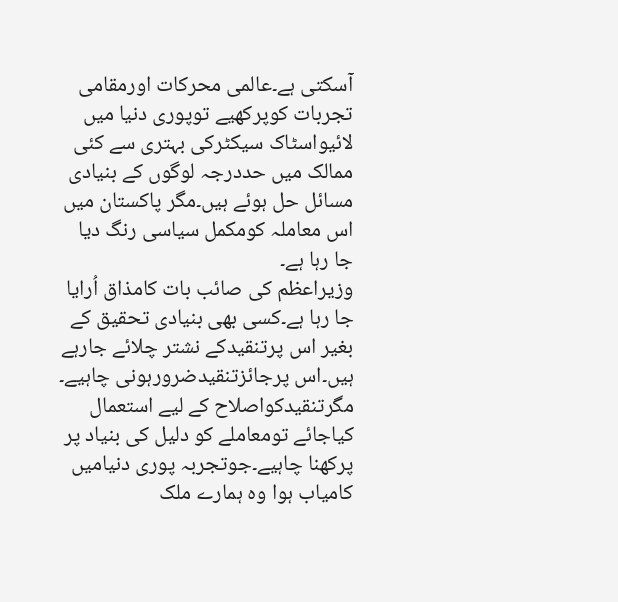آسکتی ہے۔عالمی محرکات اورمقامی تجربات کوپرکھیے توپوری دنیا میں لائیواسٹاک سیکٹرکی بہتری سے کئی ممالک میں حددرجہ لوگوں کے بنیادی مسائل حل ہوئے ہیں۔مگر پاکستان میں اس معاملہ کومکمل سیاسی رنگ دیا جا رہا ہے۔
وزیراعظم کی صائب بات کامذاق اُرایا جا رہا ہے۔کسی بھی بنیادی تحقیق کے بغیر اس پرتنقیدکے نشتر چلائے جارہے ہیں۔اس پرجائزتنقیدضرورہونی چاہیے۔ مگرتنقیدکواصلاح کے لیے استعمال کیاجائے تومعاملے کو دلیل کی بنیاد پر پرکھنا چاہیے۔جوتجربہ پوری دنیامیں کامیاب ہوا وہ ہمارے ملک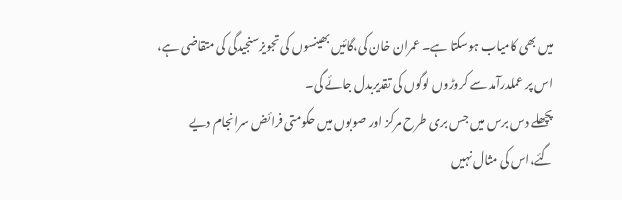میں بھی کامیاب ہوسکتا ہے۔ عمران خان کی،گائیں بھینسوں کی تجویزسنجیدگی کی متقاضی ہے، اس پر عملدرآمد سے کروڑوں لوگوں کی تقدیربدل جائے گی۔
پچھلے دس برس میں جس بری طرح مرکز اور صوبوں میں حکومتی فرائض سرانجام دیے گئے،اس کی مثال نہیں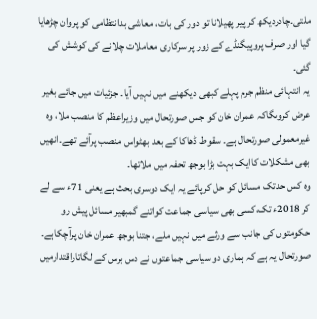ملتی۔چادردیکھ کر پیر پھیلانا تو دور کی بات، معاشی بدانتظامی کو پروان چڑھایا گیا اور صرف پروپیگنڈے کے زور پر سرکاری معاملات چلانے کی کوشش کی گئی۔
یہ انتہائی منظم جرم پہلے کبھی دیکھنے میں نہیں آیا۔ جزئیات میں جائے بغیر عرض کروںگاکہ عمران خان کو جس صورتحال میں وزیراعظم کا منصب ملا، وہ غیرمعمولی صورتحال ہے۔ سقوط ڈھاکا کے بعد بھٹواس منصب پرآئے تھے۔انھیں بھی مشکلات کاایک بہت بڑا بوجھ تحفہ میں ملاتھا۔
وہ کس حدتک مسائل کو حل کرپائے یہ ایک دوسری بحث ہے یعنی 71ء سے لے کر 2018ء تک،کسی بھی سیاسی جماعت کواتنے گمبھیر مسائل پیش رو حکومتوں کی جانب سے ورثے میں نہیں ملے، جتنا بوجھ عمران خان پرآچکاہے۔ صورتحال یہ ہے کہ ہماری دو سیاسی جماعتوں نے دس برس کے لگاتاراقتدارمیں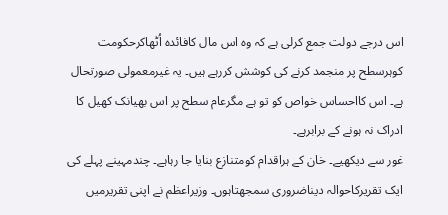اس درجے دولت جمع کرلی ہے کہ وہ اس مال کافائدہ اُٹھاکرحکومت کوہرسطح پر منجمد کرنے کی کوشش کررہے ہیں۔ یہ غیرمعمولی صورتحال ہے۔ اس کااحساس خواص کو تو ہے مگرعام سطح پر اس بھیانک کھیل کا ادراک نہ ہونے کے برابرہے۔
غور سے دیکھیے۔ خان کے ہراقدام کومتنازع بنایا جا رہاہے۔ چندمہینے پہلے کی ایک تقریرکاحوالہ دیناضروری سمجھتاہوں۔ وزیراعظم نے اپنی تقریرمیں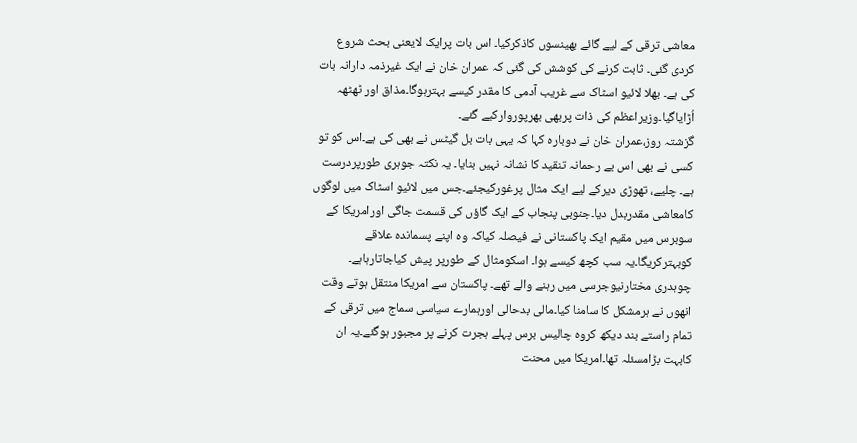معاشی ترقی کے لیے گائے بھینسوں کاذکرکیا۔ اس بات پرایک لایعنی بحث شروع کردی گئی۔ ثابت کرنے کی کوشش کی گئی کہ عمران خان نے ایک غیرذمہ دارانہ بات کی ہے۔ بھلا لائیو اسٹاک سے غریب آدمی کا مقدر کیسے بہترہوگا۔مذاق اور ٹھٹھہ اُڑایاگیا۔وزیراعظم کی ذات پربھی بھرپوروارکیے گئے۔
گزشتہ روز،عمران خان نے دوبارہ کہا کہ یہی بات بل گیٹس نے بھی کی ہے۔اس کو تو کسی نے بھی اس بے رحمانہ تنقید کا نشانہ نہیں بنایا۔ یہ نکتہ جوہری طورپردرست ہے۔ چلیے، تھوڑی دیرکے لیے ایک مثال پرغورکیجئے۔جس میں لائیو اسٹاک میں لوگوں کامعاشی مقدربدل دیا۔جنوبی پنجاب کے ایک گاؤں کی قسمت جاگی اورامریکا کے سوبرس میں مقیم ایک پاکستانی نے فیصلہ کیاکہ وہ اپنے پسماندہ علاقے کوبہترکریگا۔یہ سب کچھ کیسے ہوا۔ اسکومثال کے طورپر پیش کیاجاتارہاہے۔
چوہدری مختارنیوجرسی میں رہنے والے تھے۔ پاکستان سے امریکا منتقل ہوتے وقت انھوں نے ہرمشکل کا سامنا کیا۔مالی بدحالی اورہمارے سیاسی سماج میں ترقی کے تمام راستے بند دیکھ کروہ چالیس برس پہلے ہجرت کرنے پر مجبور ہوگئے۔یہ ان کابہت بڑامسئلہ تھا۔امریکا میں محنت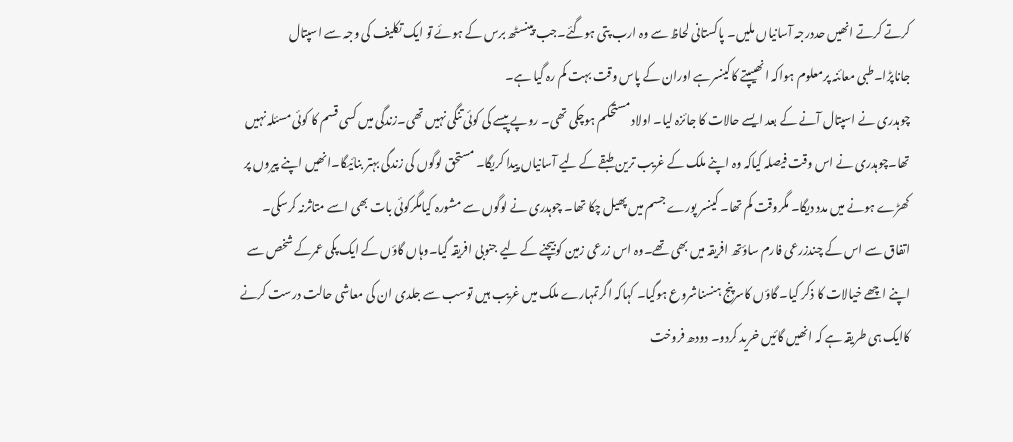کرتے کرتے انھیں حددرجہ آسانیاں ملیں۔ پاکستانی لحاظ سے وہ ارب پتی ہوگئے۔جب پینسٹھ برس کے ہوئے تو ایک تکلیف کی وجہ سے اسپتال جاناپڑا۔طبی معائنہ پرمعلوم ہواکہ انھیںپتے کاکینسرہے اوران کے پاس وقت بہت کم رہ گیا ہے۔
چوہدری نے اسپتال آنے کے بعد ایسے حالات کا جائزہ لیا۔ اولاد مستحکم ہوچکی تھی۔ روپے پیسے کی کوئی تنگی نہیں تھی۔زندگی میں کسی قسم کا کوئی مسئلہ نہیں تھا۔چوہدری نے اس وقت فیصلہ کیاکہ وہ اپنے ملک کے غریب ترین طبقے کے لیے آسانیاں پیدا کریگا۔ مستحق لوگوں کی زندگی بہتر بنائیگا۔انھیں اپنے پیروں پر کھڑے ہونے میں مدد دیگا۔ مگروقت کم تھا۔ کینسر پورے جسم میں پھیل چکا تھا۔ چوہدری نے لوگوں سے مشورہ کیامگرکوئی بات بھی اسے متاثرنہ کرسکی۔
اتفاق سے اس کے چندزرعی فارم ساؤتھ افریقہ میں بھی تھے۔وہ اس زرعی زمین کوبیچنے کے لیے جنوبی افریقہ گیا۔وہاں گاؤں کے ایک پکی عمرکے شخص سے اپنے اچھے خیالات کا ذکر کیا۔ گاؤں کاسرپنج ہنسناشروع ہوگیا۔ کہاکہ اگرتمہارے ملک میں غریب ہیں توسب سے جلدی ان کی معاشی حالت درست کرنے کاایک ہی طریقہ ہے کہ انھیں گائیں خرید کردو۔ دودھ فروخت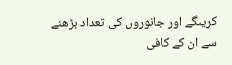کریںگے اور جانوروں کی تعداد بڑھنے سے ان کے کافی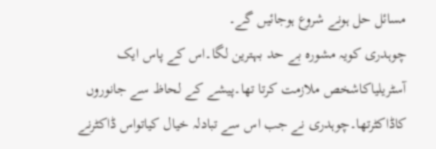مسائل حل ہونے شروع ہوجائیں گے۔
چوہدری کویہ مشورہ بے حد بہترین لگا۔اس کے پاس ایک آسٹریلیاکاشخص ملازمت کرتا تھا۔پیشے کے لحاظ سے جانوروں کاڈاکٹرتھا۔چوہدری نے جب اس سے تبادلہ خیال کیاتواس ڈاکٹرنے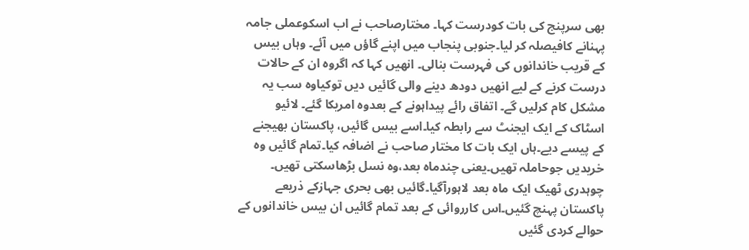بھی سرپنج کی بات کودرست کہا۔ مختارصاحب نے اب اسکوعملی جامہ پہنانے کافیصلہ کر لیا۔جنوبی پنجاب میں اپنے گاؤں میں آئے۔ وہاں بیس کے قریب خاندانوں کی فہرست بنالی۔ انھیں کہا کہ اگروہ ان کے حالات درست کرنے کے لیے انھیں دودھ دینے والی گائیں دیں توکیاوہ سب یہ مشکل کام کرلیں گے۔ اتفاق رائے پیداہونے کے بعدوہ امریکا گئے۔ لائیو اسٹاک کے ایک ایجنٹ سے رابطہ کیا۔اسے بیس گائیں، پاکستان بھیجنے کے پیسے دیے۔ہاں ایک بات کا مختار صاحب نے اضافہ کیا۔تمام گائیں وہ خریدیں جوحاملہ تھیں۔یعنی چندماہ بعد،وہ نسل بڑھاسکتی تھیں۔
چوہدری ٹھیک ایک ماہ بعد لاہورآگیا۔گائیں بھی بحری جہازکے ذریعے پاکستان پہنچ گئیں۔اس کارروائی کے بعد تمام گائیں ان بیس خاندانوں کے حوالے کردی گئیں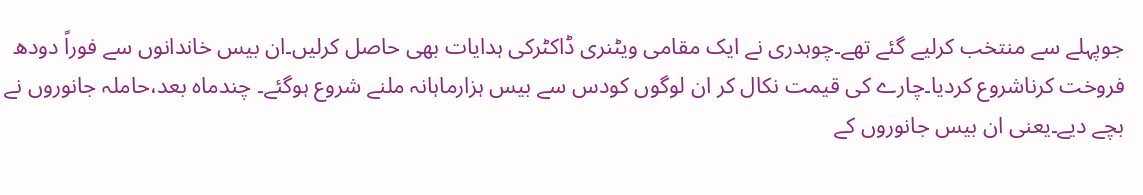جوپہلے سے منتخب کرلیے گئے تھے۔چوہدری نے ایک مقامی ویٹنری ڈاکٹرکی ہدایات بھی حاصل کرلیں۔ان بیس خاندانوں سے فوراً دودھ فروخت کرناشروع کردیا۔چارے کی قیمت نکال کر ان لوگوں کودس سے بیس ہزارماہانہ ملنے شروع ہوگئے۔ چندماہ بعد،حاملہ جانوروں نے بچے دیے۔یعنی ان بیس جانوروں کے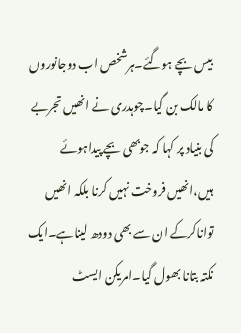بیس بچے ہوگئے۔ہرشخص اب دوجانوروں کا مالک بن گیا۔چوہدری نے انھیں تجربے کی بنیاد پر کہا کہ جوبھی بچے پیداہوئے ہیں،انھیں فروخت نہیں کرنا بلکہ انھیں تواناکرکے ان سے بھی دودھ لیناہے۔ایک نکتہ بتانا بھول گیا۔امریکن ایسٹ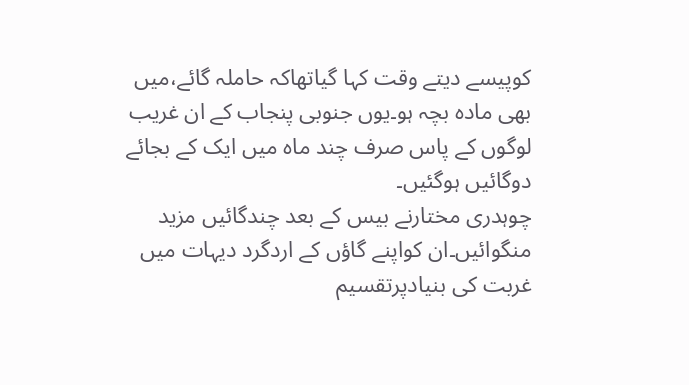کوپیسے دیتے وقت کہا گیاتھاکہ حاملہ گائے،میں بھی مادہ بچہ ہو۔یوں جنوبی پنجاب کے ان غریب لوگوں کے پاس صرف چند ماہ میں ایک کے بجائے دوگائیں ہوگئیں۔
چوہدری مختارنے بیس کے بعد چندگائیں مزید منگوائیں۔ان کواپنے گاؤں کے اردگرد دیہات میں غربت کی بنیادپرتقسیم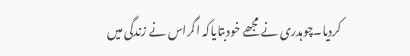کردیا۔چوہدری نے مجھے خودبتایاکہ اگراس نے زندگی میں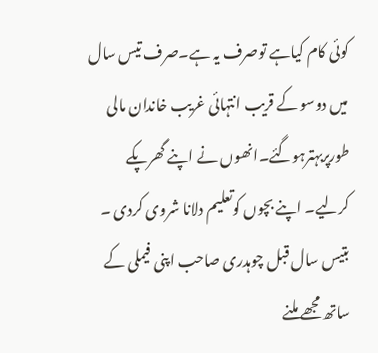کوئی کام کیاہے توصرف یہ ہے۔صرف تیس سال میں دوسو کے قریب انتہائی غریب خاندان مالی طورپربہترہوگئے۔انھوں نے اپنے گھرپکے کرلیے۔ اپنے بچوں کوتعلیم دلانا شروی کردی ۔ بتیس سال قبل چوہدری صاحب اپنی فیملی کے ساتھ مجھے ملنے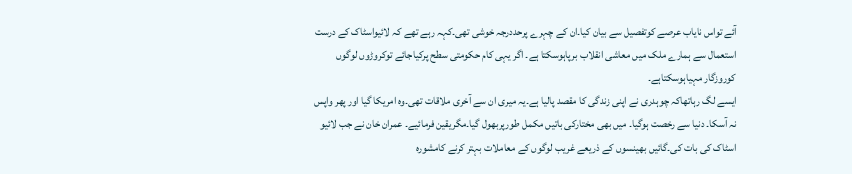آئے تواس نایاب عرصے کوتفصیل سے بیان کیا۔ان کے چہرے پرحددرجہ خوشی تھی۔کہہ رہے تھے کہ لائیواسٹاک کے درست استعمال سے ہمارے ملک میں معاشی انقلاب برپاہوسکتا ہے۔ اگر یہی کام حکومتی سطح پرکیاجائے توکروڑوں لوگوں کوروزگار مہیاہوسکتاہے۔
ایسے لگ رہاتھاکہ چوہدری نے اپنی زندگی کا مقصد پالیا ہے۔یہ میری ان سے آخری ملاقات تھی۔وہ امریکا گیا اور پھر واپس نہ آسکا۔ دنیا سے رخصت ہوگیا۔ میں بھی مختارکی باتیں مکمل طورپربھول گیا۔مگریقین فرمائیے۔ عمران خان نے جب لائیو اسٹاک کی بات کی۔گائیں بھینسوں کے ذریعے غریب لوگوں کے معاملات بہتر کرنے کامشورہ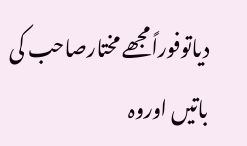دیاتوفوراًمجھے مختارصاحب کی باتیں اوروہ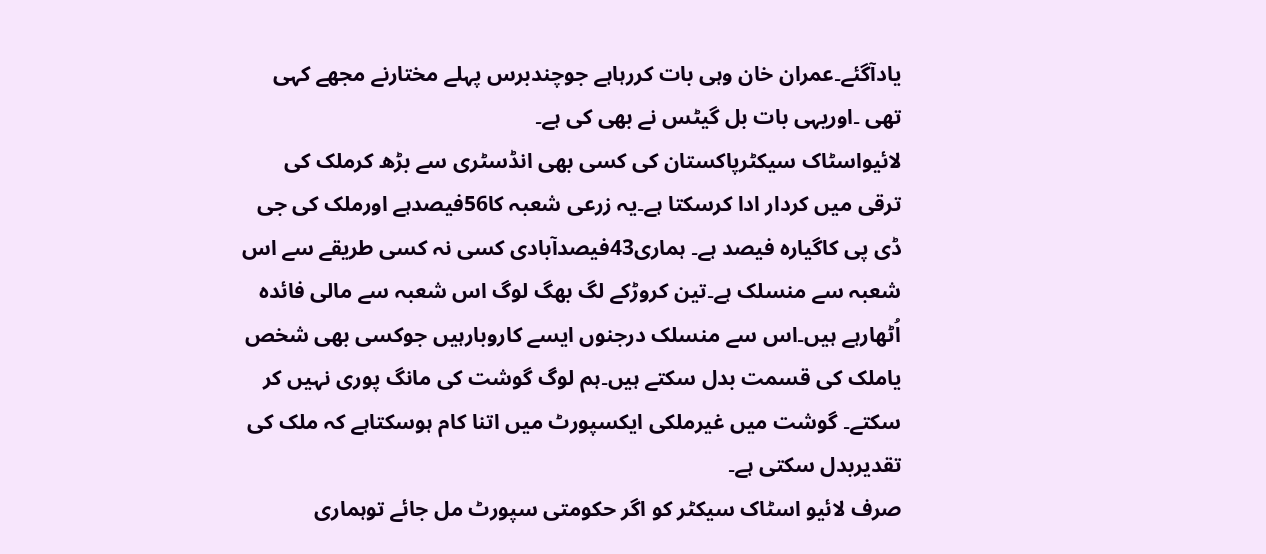یادآگئے۔عمران خان وہی بات کررہاہے جوچندبرس پہلے مختارنے مجھے کہی تھی ۔اوریہی بات بل گیٹس نے بھی کی ہے۔
لائیواسٹاک سیکٹرپاکستان کی کسی بھی انڈسٹری سے بڑھ کرملک کی ترقی میں کردار ادا کرسکتا ہے۔یہ زرعی شعبہ کا56فیصدہے اورملک کی جی ڈی پی کاگیارہ فیصد ہے۔ ہماری43فیصدآبادی کسی نہ کسی طریقے سے اس شعبہ سے منسلک ہے۔تین کروڑکے لگ بھگ لوگ اس شعبہ سے مالی فائدہ اُٹھارہے ہیں۔اس سے منسلک درجنوں ایسے کاروبارہیں جوکسی بھی شخص یاملک کی قسمت بدل سکتے ہیں۔ہم لوگ گوشت کی مانگ پوری نہیں کر سکتے۔ گوشت میں غیرملکی ایکسپورٹ میں اتنا کام ہوسکتاہے کہ ملک کی تقدیربدل سکتی ہے۔
صرف لائیو اسٹاک سیکٹر کو اگر حکومتی سپورٹ مل جائے توہماری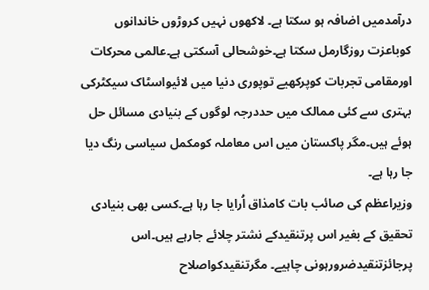درآمدمیں اضافہ ہو سکتا ہے۔ لاکھوں نہیں کروڑوں خاندانوں کوباعزت روزگارمل سکتا ہے۔خوشحالی آسکتی ہے۔عالمی محرکات اورمقامی تجربات کوپرکھیے توپوری دنیا میں لائیواسٹاک سیکٹرکی بہتری سے کئی ممالک میں حددرجہ لوگوں کے بنیادی مسائل حل ہوئے ہیں۔مگر پاکستان میں اس معاملہ کومکمل سیاسی رنگ دیا جا رہا ہے۔
وزیراعظم کی صائب بات کامذاق اُرایا جا رہا ہے۔کسی بھی بنیادی تحقیق کے بغیر اس پرتنقیدکے نشتر چلائے جارہے ہیں۔اس پرجائزتنقیدضرورہونی چاہیے۔ مگرتنقیدکواصلاح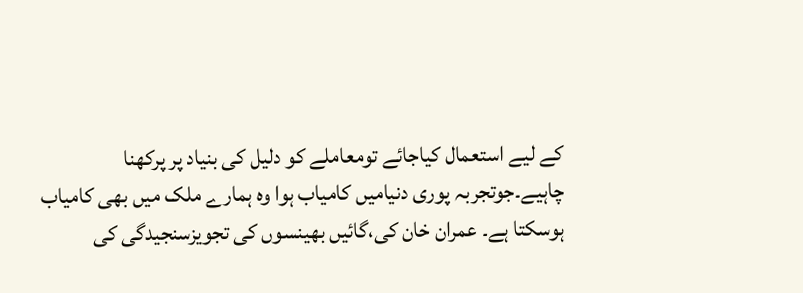کے لیے استعمال کیاجائے تومعاملے کو دلیل کی بنیاد پر پرکھنا چاہیے۔جوتجربہ پوری دنیامیں کامیاب ہوا وہ ہمارے ملک میں بھی کامیاب ہوسکتا ہے۔ عمران خان کی،گائیں بھینسوں کی تجویزسنجیدگی کی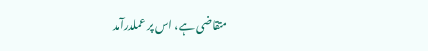متقاضی ہے، اس پر عملدرآمد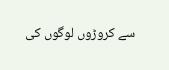سے کروڑوں لوگوں کی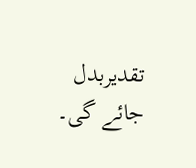تقدیربدل جائے گی۔